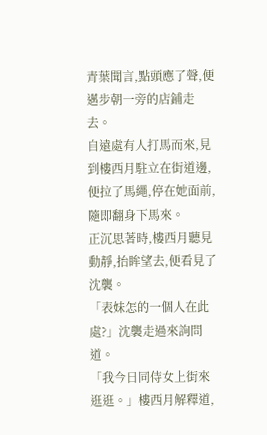青葉聞言,點頭應了聲,便邁步朝一旁的店鋪走去。
自遠處有人打馬而來,見到樓西月駐立在街道邊,便拉了馬繩,停在她面前,隨即翻身下馬來。
正沉思著時,樓西月聽見動靜,抬眸望去,便看見了沈襲。
「表妹怎的一個人在此處?」沈襲走過來詢問道。
「我今日同侍女上街來逛逛。」樓西月解釋道,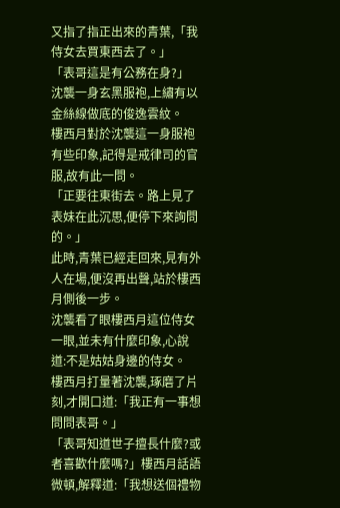又指了指正出來的青葉,「我侍女去買東西去了。」
「表哥這是有公務在身?」
沈襲一身玄黑服袍,上繡有以金絲線做底的俊逸雲紋。
樓西月對於沈襲這一身服袍有些印象,記得是戒律司的官服,故有此一問。
「正要往東街去。路上見了表妹在此沉思,便停下來詢問的。」
此時,青葉已經走回來,見有外人在場,便沒再出聲,站於樓西月側後一步。
沈襲看了眼樓西月這位侍女一眼,並未有什麼印象,心說道:不是姑姑身邊的侍女。
樓西月打量著沈襲,琢磨了片刻,才開口道:「我正有一事想問問表哥。」
「表哥知道世子擅長什麼?或者喜歡什麼嗎?」樓西月話語微頓,解釋道:「我想送個禮物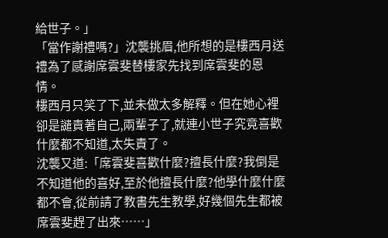給世子。」
「當作謝禮嗎?」沈襲挑眉,他所想的是樓西月送禮為了感謝席雲斐替樓家先找到席雲斐的恩情。
樓西月只笑了下,並未做太多解釋。但在她心裡卻是譴責著自己,兩輩子了,就連小世子究竟喜歡什麼都不知道,太失責了。
沈襲又道:「席雲斐喜歡什麼?擅長什麼?我倒是不知道他的喜好,至於他擅長什麼?他學什麼什麼都不會,從前請了教書先生教學,好幾個先生都被席雲斐趕了出來……」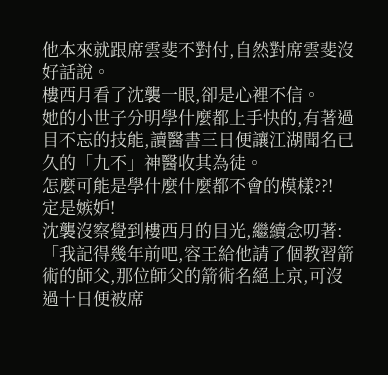他本來就跟席雲斐不對付,自然對席雲斐沒好話說。
樓西月看了沈襲一眼,卻是心裡不信。
她的小世子分明學什麼都上手快的,有著過目不忘的技能,讀醫書三日便讓江湖聞名已久的「九不」神醫收其為徒。
怎麼可能是學什麼什麼都不會的模樣??!
定是嫉妒!
沈襲沒察覺到樓西月的目光,繼續念叨著:「我記得幾年前吧,容王給他請了個教習箭術的師父,那位師父的箭術名絕上京,可沒過十日便被席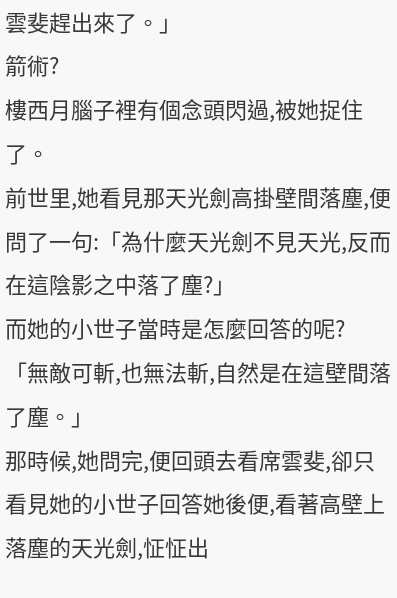雲斐趕出來了。」
箭術?
樓西月腦子裡有個念頭閃過,被她捉住了。
前世里,她看見那天光劍高掛壁間落塵,便問了一句:「為什麼天光劍不見天光,反而在這陰影之中落了塵?」
而她的小世子當時是怎麼回答的呢?
「無敵可斬,也無法斬,自然是在這壁間落了塵。」
那時候,她問完,便回頭去看席雲斐,卻只看見她的小世子回答她後便,看著高壁上落塵的天光劍,怔怔出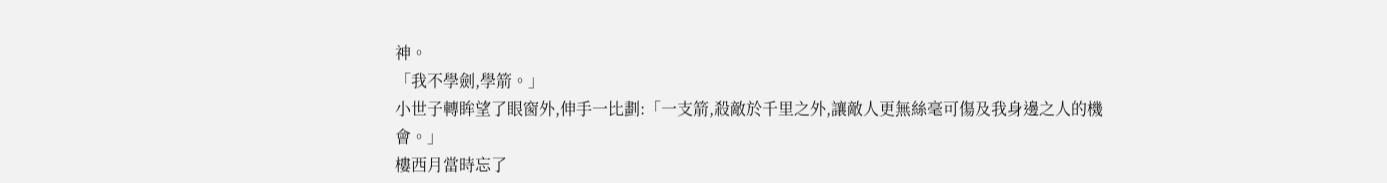神。
「我不學劍,學箭。」
小世子轉眸望了眼窗外,伸手一比劃:「一支箭,殺敵於千里之外,讓敵人更無絲毫可傷及我身邊之人的機會。」
樓西月當時忘了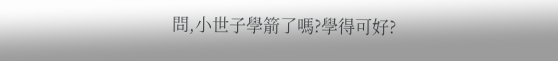問,小世子學箭了嗎?學得可好?